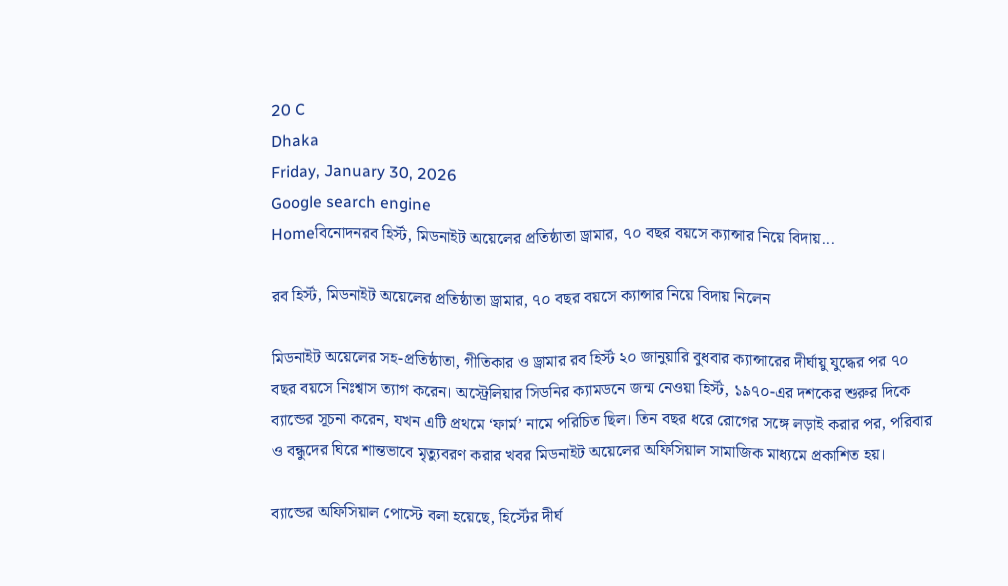20 C
Dhaka
Friday, January 30, 2026
Google search engine
Homeবিনোদনরব হির্স্ট, মিডনাইট অয়েলের প্রতিষ্ঠাতা ড্রামার, ৭০ বছর বয়সে ক্যান্সার নিয়ে বিদায়...

রব হির্স্ট, মিডনাইট অয়েলের প্রতিষ্ঠাতা ড্রামার, ৭০ বছর বয়সে ক্যান্সার নিয়ে বিদায় নিলেন

মিডনাইট অয়েলের সহ-প্রতিষ্ঠাতা, গীতিকার ও ড্রামার রব হির্স্ট ২০ জানুয়ারি বুধবার ক্যান্সারের দীর্ঘায়ু যুদ্ধের পর ৭০ বছর বয়সে নিঃশ্বাস ত্যাগ করেন। অস্ট্রেলিয়ার সিডনির ক্যামডনে জন্ম নেওয়া হির্স্ট, ১৯৭০-এর দশকের শুরুর দিকে ব্যান্ডের সূচনা করেন, যখন এটি প্রথমে ‘ফার্ম’ নামে পরিচিত ছিল। তিন বছর ধরে রোগের সঙ্গে লড়াই করার পর, পরিবার ও বন্ধুদের ঘিরে শান্তভাবে মৃত্যুবরণ করার খবর মিডনাইট অয়েলের অফিসিয়াল সামাজিক মাধ্যমে প্রকাশিত হয়।

ব্যান্ডের অফিসিয়াল পোস্টে বলা হয়েছে, হির্স্টের দীর্ঘ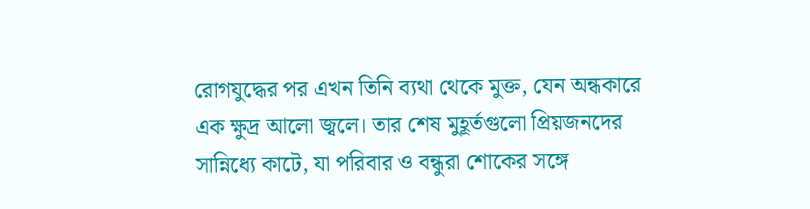রোগযুদ্ধের পর এখন তিনি ব্যথা থেকে মুক্ত, যেন অন্ধকারে এক ক্ষুদ্র আলো জ্বলে। তার শেষ মুহূর্তগুলো প্রিয়জনদের সান্নিধ্যে কাটে, যা পরিবার ও বন্ধুরা শোকের সঙ্গে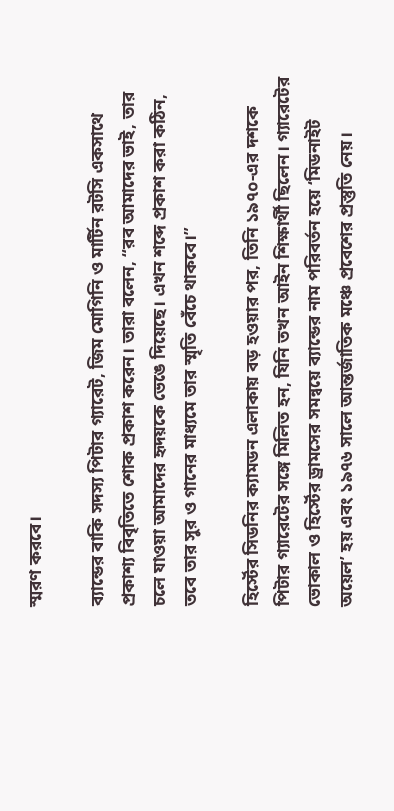স্মরণ করবে।

ব্যান্ডের বাকি সদস্য পিটার গ্যারেট, জিম মোগিনি ও মার্টিন রটসি একসাথে প্রকাশ্য বিবৃতিতে শোক প্রকাশ করেন। তারা বলেন, “রব আমাদের ভাই, তার চলে যাওয়া আমাদের হৃদয়কে ভেঙে দিয়েছে। এখন শব্দে প্রকাশ করা কঠিন, তবে তার সুর ও গানের মাধ্যমে তার স্মৃতি বেঁচে থাকবে।”

হির্স্টের সিডনির ক্যামডন এলাকায় বড় হওয়ার পর, তিনি ১৯৭০-এর দশকে পিটার গ্যারেটের সঙ্গে মিলিত হন, যিনি তখন আইন শিক্ষার্থী ছিলেন। গ্যারেটের ভোকাল ও হির্স্টের ড্রামসের সমন্বয়ে ব্যান্ডের নাম পরিবর্তন হয়ে ‘মিডনাইট অয়েল’ হয় এবং ১৯৭৬ সালে আন্তর্জাতিক মঞ্চে প্রবেশের প্রস্তুতি নেয়।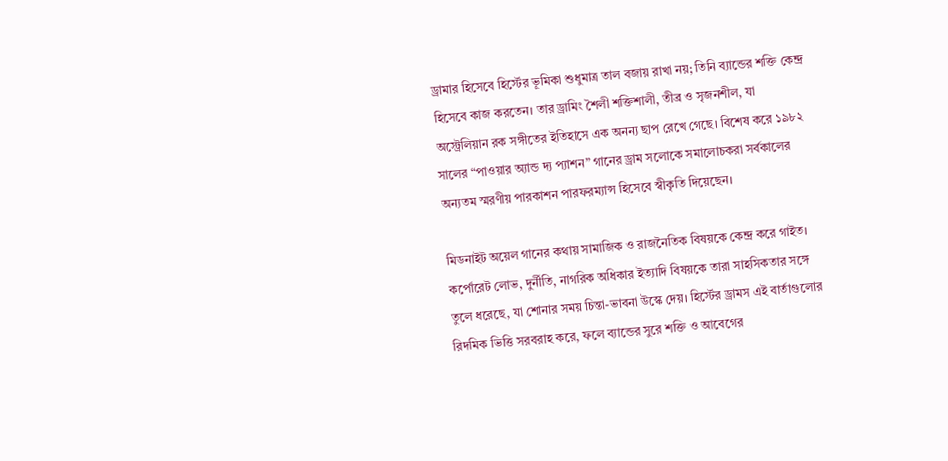ড্রামার হিসেবে হির্স্টের ভূমিকা শুধুমাত্র তাল বজায় রাখা নয়; তিনি ব্যান্ডের শক্তি কেন্দ্র হিসেবে কাজ করতেন। তার ড্রামিং শৈলী শক্তিশালী, তীব্র ও সৃজনশীল, যা অস্ট্রেলিয়ান রক সঙ্গীতের ইতিহাসে এক অনন্য ছাপ রেখে গেছে। বিশেষ করে ১৯৮২ সালের “পাওয়ার অ্যান্ড দ্য প্যাশন” গানের ড্রাম সলোকে সমালোচকরা সর্বকালের অন্যতম স্মরণীয় পারকাশন পারফরম্যান্স হিসেবে স্বীকৃতি দিয়েছেন।

মিডনাইট অয়েল গানের কথায় সামাজিক ও রাজনৈতিক বিষয়কে কেন্দ্র করে গাইত। কর্পোরেট লোভ, দুর্নীতি, নাগরিক অধিকার ইত্যাদি বিষয়কে তারা সাহসিকতার সঙ্গে তুলে ধরেছে, যা শোনার সময় চিন্তা-ভাবনা উস্কে দেয়। হির্স্টের ড্রামস এই বার্তাগুলোর রিদমিক ভিত্তি সরবরাহ করে, ফলে ব্যান্ডের সুরে শক্তি ও আবেগের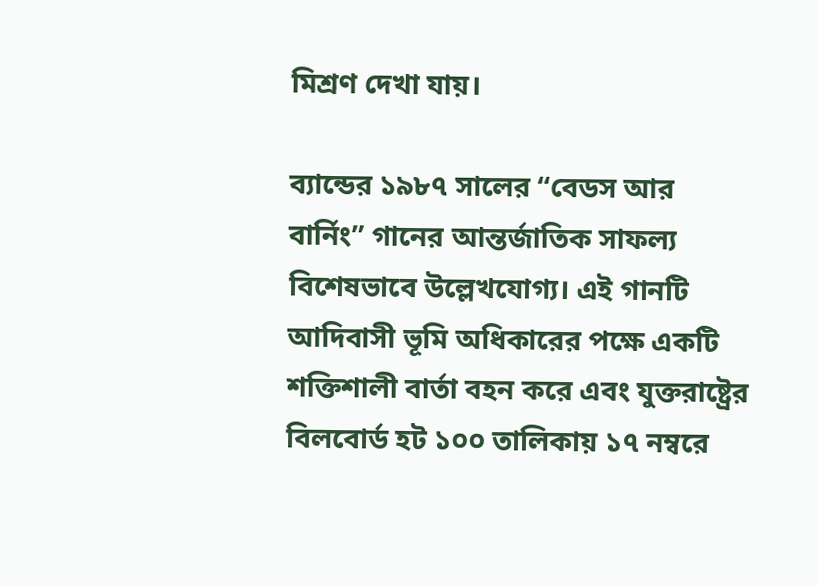মিশ্রণ দেখা যায়।

ব্যান্ডের ১৯৮৭ সালের “বেডস আর বার্নিং” গানের আন্তর্জাতিক সাফল্য বিশেষভাবে উল্লেখযোগ্য। এই গানটি আদিবাসী ভূমি অধিকারের পক্ষে একটি শক্তিশালী বার্তা বহন করে এবং যুক্তরাষ্ট্রের বিলবোর্ড হট ১০০ তালিকায় ১৭ নম্বরে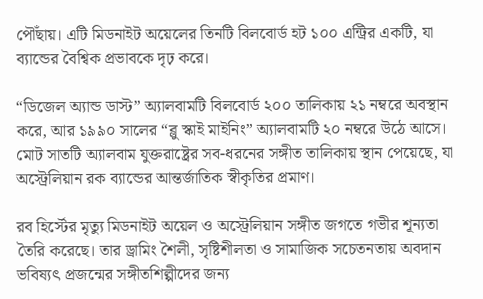পৌঁছায়। এটি মিডনাইট অয়েলের তিনটি বিলবোর্ড হট ১০০ এন্ট্রির একটি, যা ব্যান্ডের বৈশ্বিক প্রভাবকে দৃঢ় করে।

“ডিজেল অ্যান্ড ডাস্ট” অ্যালবামটি বিলবোর্ড ২০০ তালিকায় ২১ নম্বরে অবস্থান করে, আর ১৯৯০ সালের “ব্লু স্কাই মাইনিং” অ্যালবামটি ২০ নম্বরে উঠে আসে। মোট সাতটি অ্যালবাম যুক্তরাষ্ট্রের সব-ধরনের সঙ্গীত তালিকায় স্থান পেয়েছে, যা অস্ট্রেলিয়ান রক ব্যান্ডের আন্তর্জাতিক স্বীকৃতির প্রমাণ।

রব হির্স্টের মৃত্যু মিডনাইট অয়েল ও অস্ট্রেলিয়ান সঙ্গীত জগতে গভীর শূন্যতা তৈরি করেছে। তার ড্রামিং শৈলী, সৃষ্টিশীলতা ও সামাজিক সচেতনতায় অবদান ভবিষ্যৎ প্রজন্মের সঙ্গীতশিল্পীদের জন্য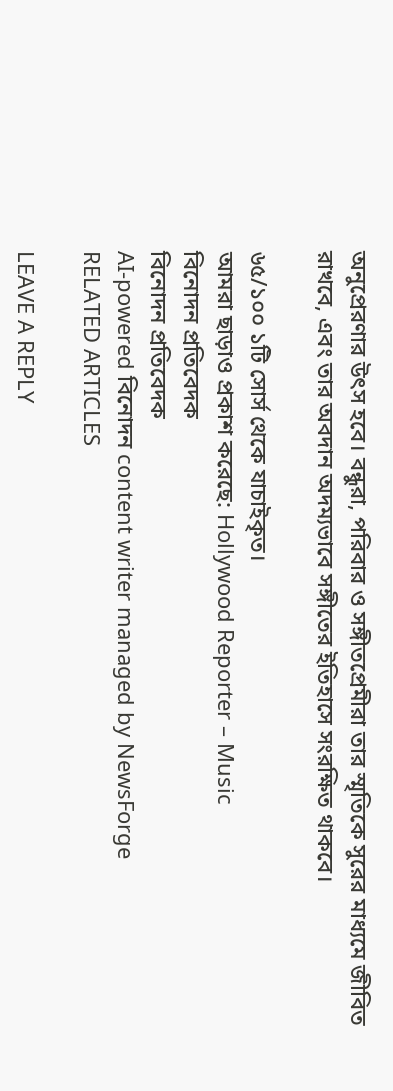অনুপ্রেরণার উৎস হবে। বন্ধুরা, পরিবার ও সঙ্গীতপ্রেমীরা তার স্মৃতিকে সুরের মাধ্যমে জীবিত রাখবে, এবং তার অবদান অদম্যভাবে সঙ্গীতের ইতিহাসে সংরক্ষিত থাকবে।

৬৫/১০০ ১টি সোর্স থেকে যাচাইকৃত।
আমরা ছাড়াও প্রকাশ করেছে: Hollywood Reporter – Music
বিনোদন প্রতিবেদক
বিনোদন প্রতিবেদক
AI-powered বিনোদন content writer managed by NewsForge
RELATED ARTICLES

LEAVE A REPLY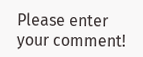Please enter your comment!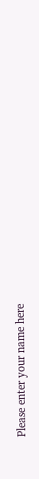Please enter your name here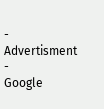- Advertisment -
Google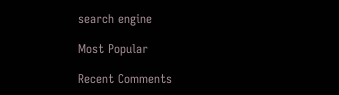search engine

Most Popular

Recent Comments